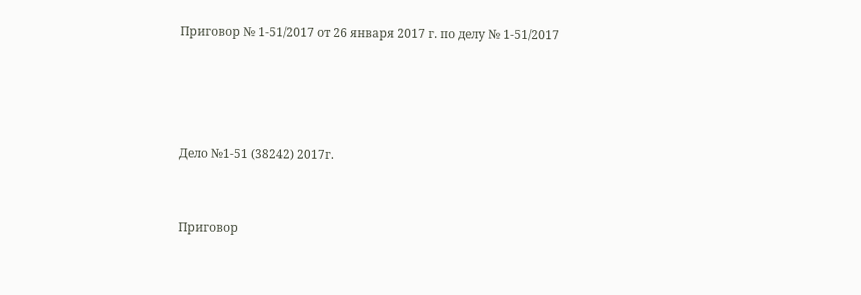Приговор № 1-51/2017 от 26 января 2017 г. по делу № 1-51/2017




Дело №1-51 (38242) 2017г.


Приговор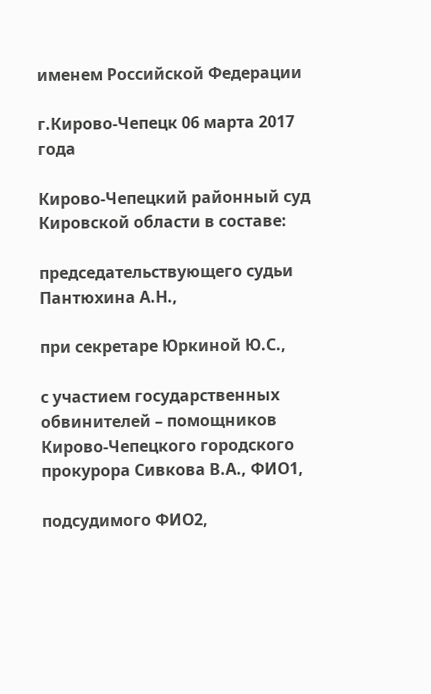именем Российской Федерации

г.Кирово-Чепецк 06 марта 2017 года

Кирово-Чепецкий районный суд Кировской области в составе:

председательствующего судьи Пантюхина А.Н.,

при секретаре Юркиной Ю.С.,

с участием государственных обвинителей – помощников Кирово-Чепецкого городского прокурора Сивкова В.А., ФИО1,

подсудимого ФИО2,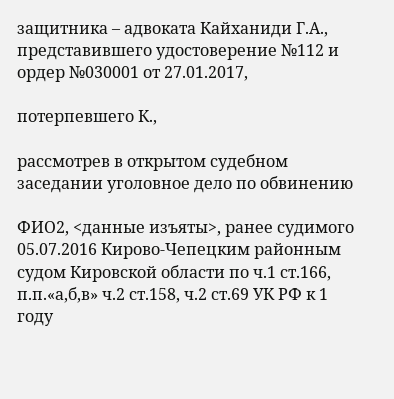защитника – адвоката Кайханиди Г.А., представившего удостоверение №112 и ордер №030001 от 27.01.2017,

потерпевшего К.,

рассмотрев в открытом судебном заседании уголовное дело по обвинению

ФИО2, <данные изъяты>, ранее судимого 05.07.2016 Кирово-Чепецким районным судом Кировской области по ч.1 ст.166, п.п.«а,б,в» ч.2 ст.158, ч.2 ст.69 УК РФ к 1 году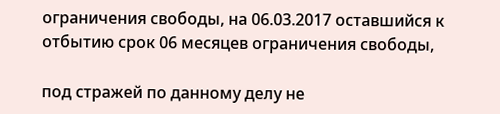ограничения свободы, на 06.03.2017 оставшийся к отбытию срок 06 месяцев ограничения свободы,

под стражей по данному делу не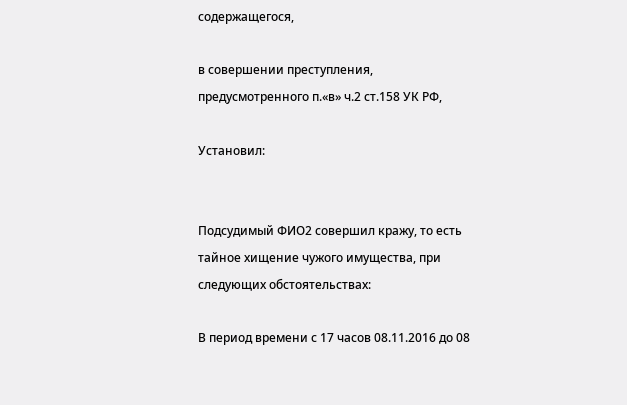содержащегося,

в совершении преступления, предусмотренного п.«в» ч.2 ст.158 УК РФ,

Установил:


Подсудимый ФИО2 совершил кражу, то есть тайное хищение чужого имущества, при следующих обстоятельствах:

В период времени с 17 часов 08.11.2016 до 08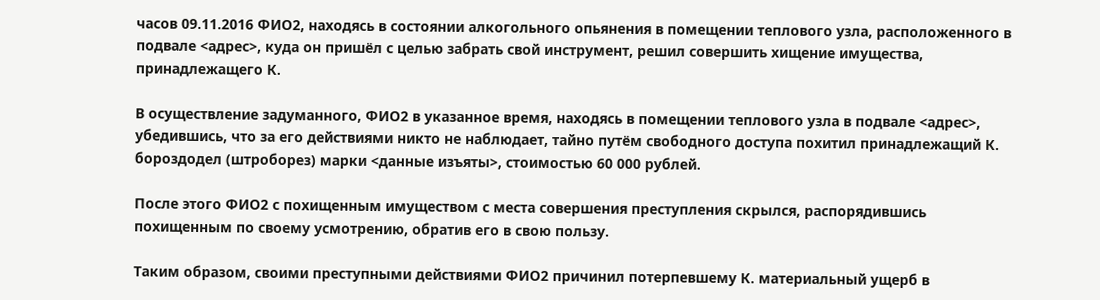часов 09.11.2016 ФИО2, находясь в состоянии алкогольного опьянения в помещении теплового узла, расположенного в подвале <адрес>, куда он пришёл с целью забрать свой инструмент, решил совершить хищение имущества, принадлежащего К.

В осуществление задуманного, ФИО2 в указанное время, находясь в помещении теплового узла в подвале <адрес>, убедившись, что за его действиями никто не наблюдает, тайно путём свободного доступа похитил принадлежащий К. бороздодел (штроборез) марки <данные изъяты>, стоимостью 60 000 рублей.

После этого ФИО2 с похищенным имуществом с места совершения преступления скрылся, распорядившись похищенным по своему усмотрению, обратив его в свою пользу.

Таким образом, своими преступными действиями ФИО2 причинил потерпевшему К. материальный ущерб в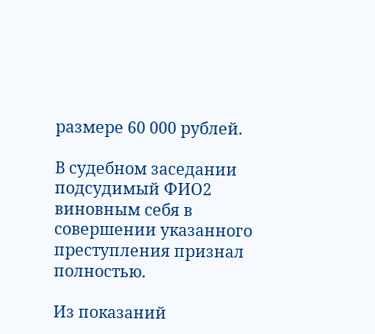размере 60 000 рублей.

В судебном заседании подсудимый ФИО2 виновным себя в совершении указанного преступления признал полностью.

Из показаний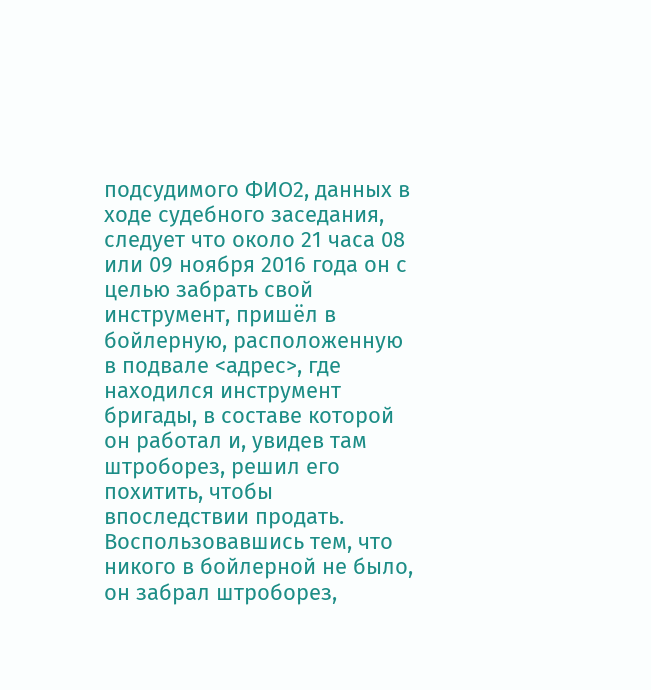подсудимого ФИО2, данных в ходе судебного заседания, следует что около 21 часа 08 или 09 ноября 2016 года он с целью забрать свой инструмент, пришёл в бойлерную, расположенную в подвале <адрес>, где находился инструмент бригады, в составе которой он работал и, увидев там штроборез, решил его похитить, чтобы впоследствии продать. Воспользовавшись тем, что никого в бойлерной не было, он забрал штроборез,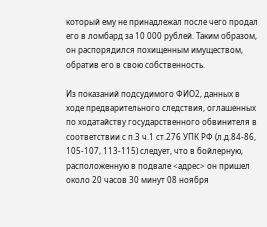который ему не принадлежал после чего продал его в ломбард за 10 000 рублей. Таким образом, он распорядился похищенным имуществом, обратив его в свою собственность.

Из показаний подсудимого ФИО2, данных в ходе предварительного следствия, оглашенных по ходатайству государственного обвинителя в соответствии с п.3 ч.1 ст.276 УПК РФ (л.д.84-86, 105-107, 113-115) следует, что в бойлерную, расположенную в подвале <адрес> он пришел около 20 часов 30 минут 08 ноября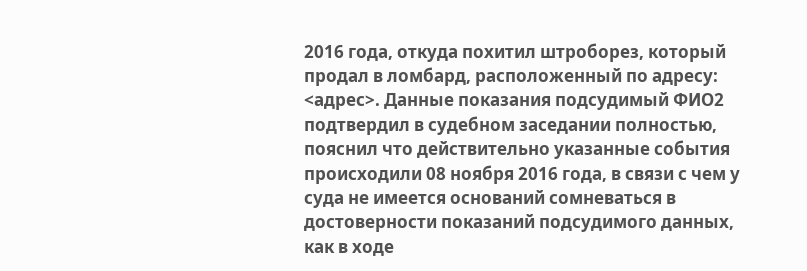2016 года, откуда похитил штроборез, который продал в ломбард, расположенный по адресу: <адрес>. Данные показания подсудимый ФИО2 подтвердил в судебном заседании полностью, пояснил что действительно указанные события происходили 08 ноября 2016 года, в связи с чем у суда не имеется оснований сомневаться в достоверности показаний подсудимого данных, как в ходе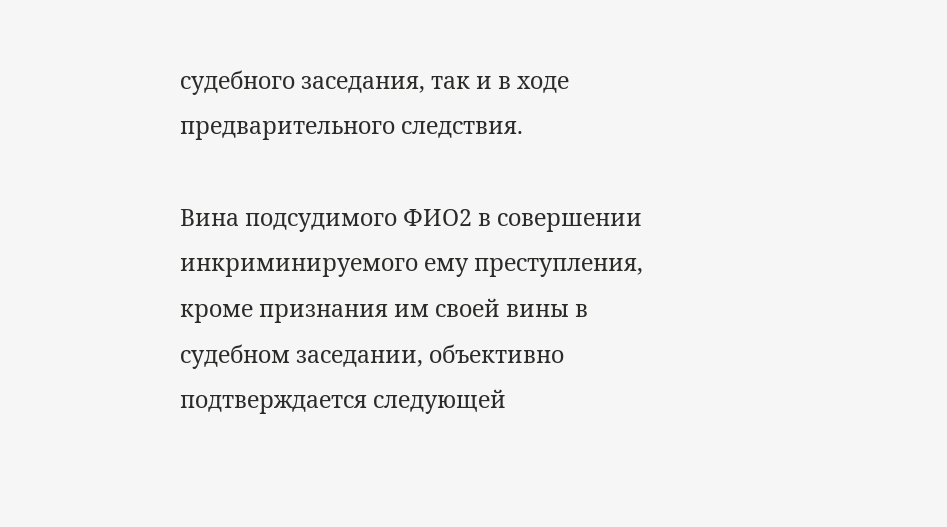судебного заседания, так и в ходе предварительного следствия.

Вина подсудимого ФИО2 в совершении инкриминируемого ему преступления, кроме признания им своей вины в судебном заседании, объективно подтверждается следующей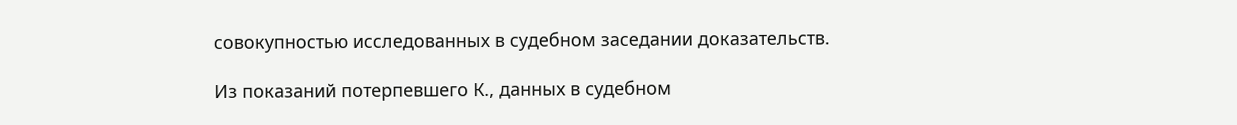совокупностью исследованных в судебном заседании доказательств.

Из показаний потерпевшего К., данных в судебном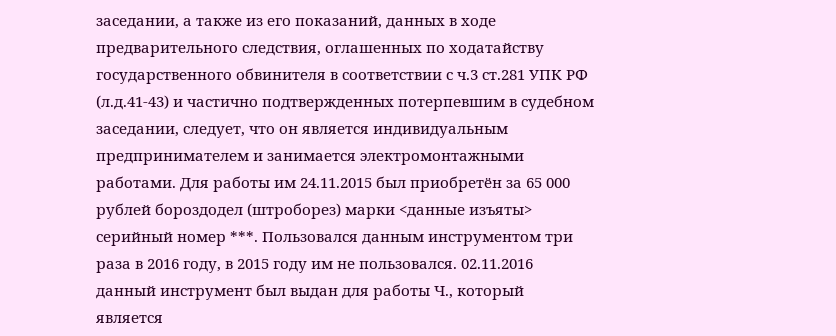заседании, а также из его показаний, данных в ходе предварительного следствия, оглашенных по ходатайству государственного обвинителя в соответствии с ч.3 ст.281 УПК РФ (л.д.41-43) и частично подтвержденных потерпевшим в судебном заседании, следует, что он является индивидуальным предпринимателем и занимается электромонтажными работами. Для работы им 24.11.2015 был приобретён за 65 000 рублей бороздодел (штроборез) марки <данные изъяты> серийный номер ***. Пользовался данным инструментом три раза в 2016 году, в 2015 году им не пользовался. 02.11.2016 данный инструмент был выдан для работы Ч., который является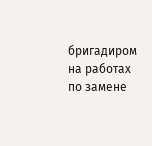бригадиром на работах по замене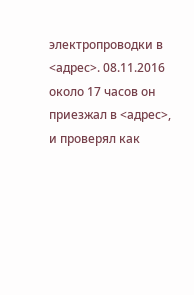электропроводки в <адрес>. 08.11.2016 около 17 часов он приезжал в <адрес>, и проверял как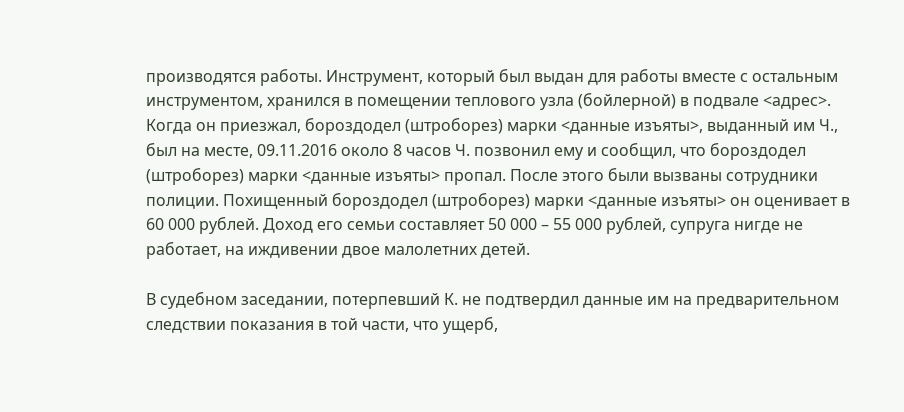производятся работы. Инструмент, который был выдан для работы вместе с остальным инструментом, хранился в помещении теплового узла (бойлерной) в подвале <адрес>. Когда он приезжал, бороздодел (штроборез) марки <данные изъяты>, выданный им Ч., был на месте, 09.11.2016 около 8 часов Ч. позвонил ему и сообщил, что бороздодел (штроборез) марки <данные изъяты> пропал. После этого были вызваны сотрудники полиции. Похищенный бороздодел (штроборез) марки <данные изъяты> он оценивает в 60 000 рублей. Доход его семьи составляет 50 000 – 55 000 рублей, супруга нигде не работает, на иждивении двое малолетних детей.

В судебном заседании, потерпевший К. не подтвердил данные им на предварительном следствии показания в той части, что ущерб,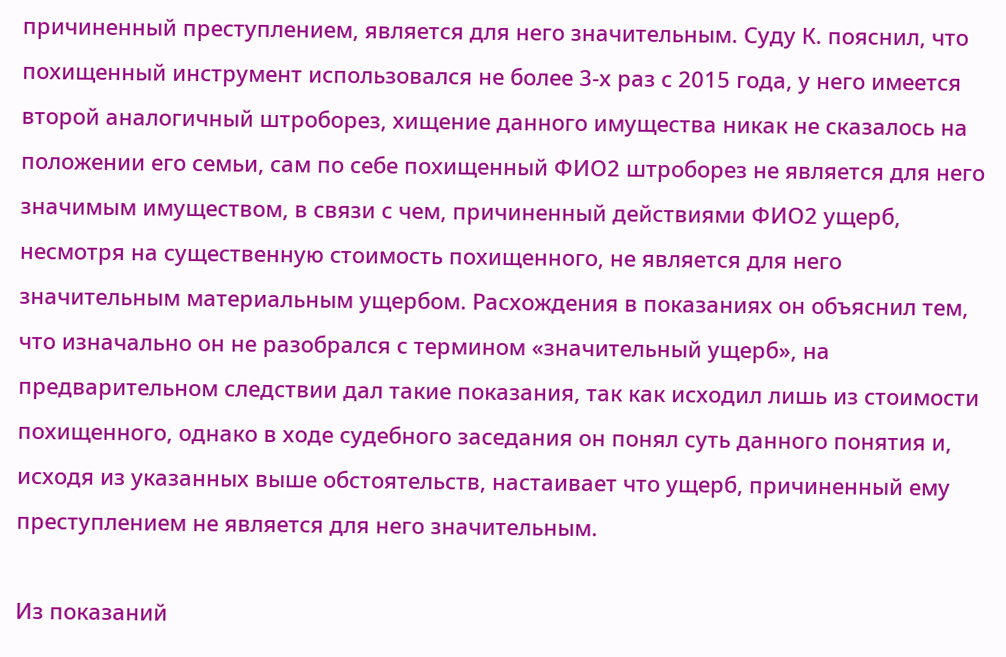причиненный преступлением, является для него значительным. Суду К. пояснил, что похищенный инструмент использовался не более 3-х раз с 2015 года, у него имеется второй аналогичный штроборез, хищение данного имущества никак не сказалось на положении его семьи, сам по себе похищенный ФИО2 штроборез не является для него значимым имуществом, в связи с чем, причиненный действиями ФИО2 ущерб, несмотря на существенную стоимость похищенного, не является для него значительным материальным ущербом. Расхождения в показаниях он объяснил тем, что изначально он не разобрался с термином «значительный ущерб», на предварительном следствии дал такие показания, так как исходил лишь из стоимости похищенного, однако в ходе судебного заседания он понял суть данного понятия и, исходя из указанных выше обстоятельств, настаивает что ущерб, причиненный ему преступлением не является для него значительным.

Из показаний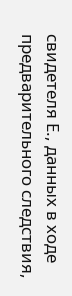свидетеля Е., данных в ходе предварительного следствия,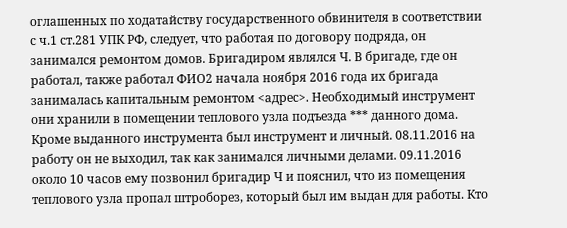оглашенных по ходатайству государственного обвинителя в соответствии с ч.1 ст.281 УПК РФ, следует, что работая по договору подряда, он занимался ремонтом домов. Бригадиром являлся Ч. В бригаде, где он работал, также работал ФИО2 начала ноября 2016 года их бригада занималась капитальным ремонтом <адрес>. Необходимый инструмент они хранили в помещении теплового узла подъезда *** данного дома. Кроме выданного инструмента был инструмент и личный. 08.11.2016 на работу он не выходил, так как занимался личными делами. 09.11.2016 около 10 часов ему позвонил бригадир Ч и пояснил, что из помещения теплового узла пропал штроборез, который был им выдан для работы. Кто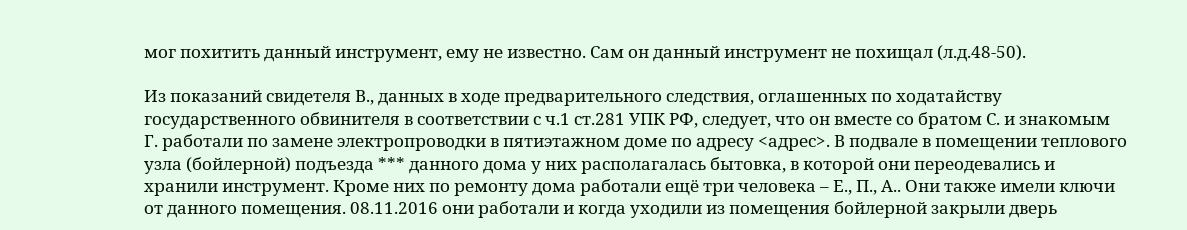мог похитить данный инструмент, ему не известно. Сам он данный инструмент не похищал (л.д.48-50).

Из показаний свидетеля В., данных в ходе предварительного следствия, оглашенных по ходатайству государственного обвинителя в соответствии с ч.1 ст.281 УПК РФ, следует, что он вместе со братом С. и знакомым Г. работали по замене электропроводки в пятиэтажном доме по адресу <адрес>. В подвале в помещении теплового узла (бойлерной) подъезда *** данного дома у них располагалась бытовка, в которой они переодевались и хранили инструмент. Кроме них по ремонту дома работали ещё три человека – Е., П., А.. Они также имели ключи от данного помещения. 08.11.2016 они работали и когда уходили из помещения бойлерной закрыли дверь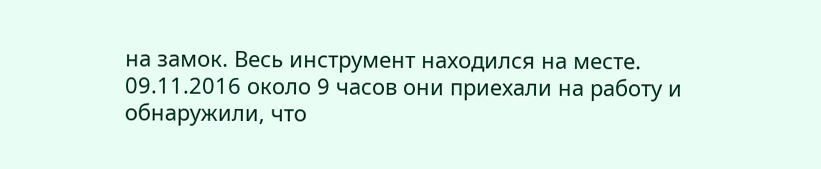на замок. Весь инструмент находился на месте. 09.11.2016 около 9 часов они приехали на работу и обнаружили, что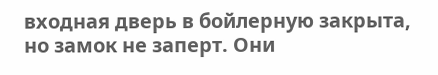входная дверь в бойлерную закрыта, но замок не заперт. Они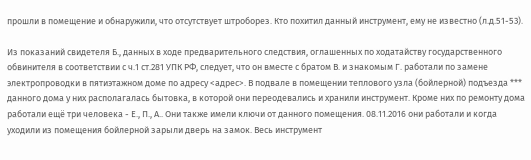прошли в помещение и обнаружили, что отсутствует штроборез. Кто похитил данный инструмент, ему не известно (л.д.51-53).

Из показаний свидетеля Б., данных в ходе предварительного следствия, оглашенных по ходатайству государственного обвинителя в соответствии с ч.1 ст.281 УПК РФ, следует, что он вместе с братом В. и знакомым Г. работали по замене электропроводки в пятиэтажном доме по адресу <адрес>. В подвале в помещении теплового узла (бойлерной) подъезда *** данного дома у них располагалась бытовка, в которой они переодевались и хранили инструмент. Кроме них по ремонту дома работали ещё три человека - Е., П., А.. Они также имели ключи от данного помещения. 08.11.2016 они работали и когда уходили из помещения бойлерной зарыли дверь на замок. Весь инструмент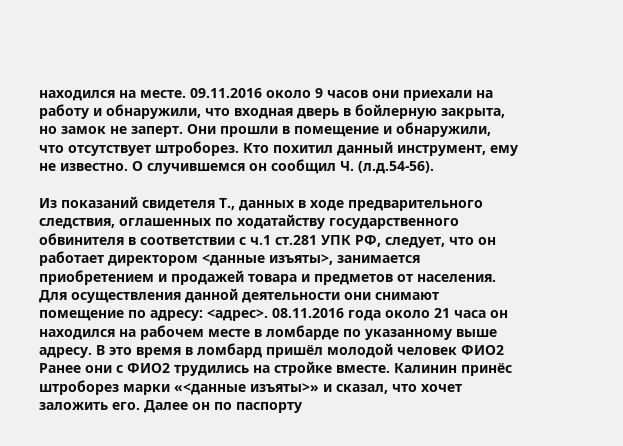находился на месте. 09.11.2016 около 9 часов они приехали на работу и обнаружили, что входная дверь в бойлерную закрыта, но замок не заперт. Они прошли в помещение и обнаружили, что отсутствует штроборез. Кто похитил данный инструмент, ему не известно. О случившемся он сообщил Ч. (л.д.54-56).

Из показаний свидетеля Т., данных в ходе предварительного следствия, оглашенных по ходатайству государственного обвинителя в соответствии с ч.1 ст.281 УПК РФ, следует, что он работает директором <данные изъяты>, занимается приобретением и продажей товара и предметов от населения. Для осуществления данной деятельности они снимают помещение по адресу: <адрес>. 08.11.2016 года около 21 часа он находился на рабочем месте в ломбарде по указанному выше адресу. В это время в ломбард пришёл молодой человек ФИО2 Ранее они с ФИО2 трудились на стройке вместе. Калинин принёс штроборез марки «<данные изъяты>» и сказал, что хочет заложить его. Далее он по паспорту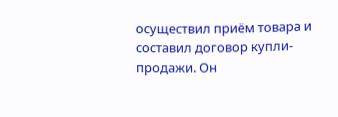осуществил приём товара и составил договор купли-продажи. Он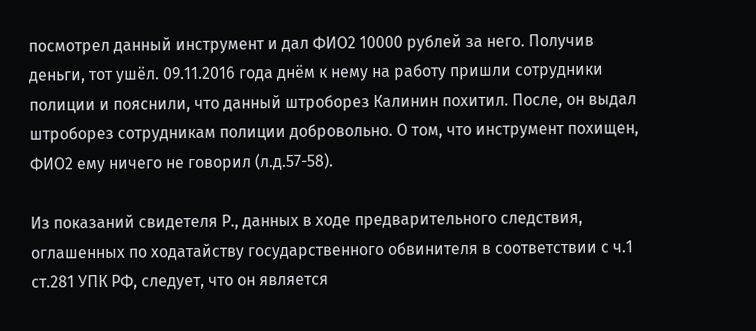посмотрел данный инструмент и дал ФИО2 10000 рублей за него. Получив деньги, тот ушёл. 09.11.2016 года днём к нему на работу пришли сотрудники полиции и пояснили, что данный штроборез Калинин похитил. После, он выдал штроборез сотрудникам полиции добровольно. О том, что инструмент похищен, ФИО2 ему ничего не говорил (л.д.57-58).

Из показаний свидетеля Р., данных в ходе предварительного следствия, оглашенных по ходатайству государственного обвинителя в соответствии с ч.1 ст.281 УПК РФ, следует, что он является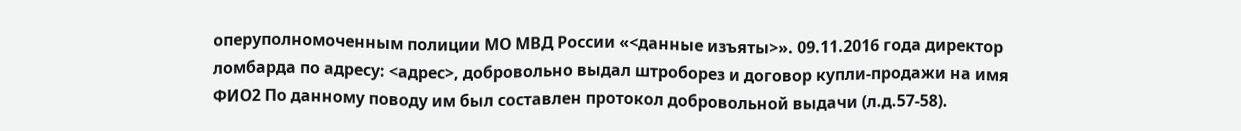оперуполномоченным полиции МО МВД России «<данные изъяты>». 09.11.2016 года директор ломбарда по адресу: <адрес>, добровольно выдал штроборез и договор купли-продажи на имя ФИО2 По данному поводу им был составлен протокол добровольной выдачи (л.д.57-58).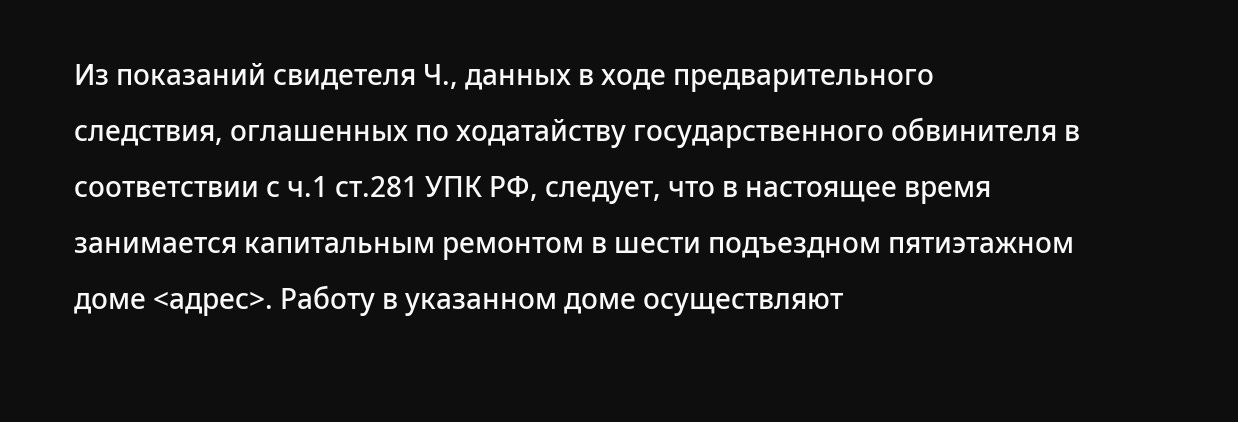Из показаний свидетеля Ч., данных в ходе предварительного следствия, оглашенных по ходатайству государственного обвинителя в соответствии с ч.1 ст.281 УПК РФ, следует, что в настоящее время занимается капитальным ремонтом в шести подъездном пятиэтажном доме <адрес>. Работу в указанном доме осуществляют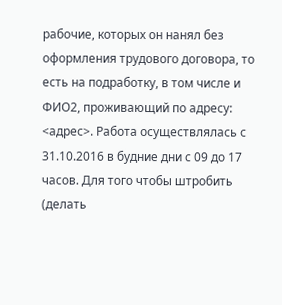рабочие, которых он нанял без оформления трудового договора, то есть на подработку, в том числе и ФИО2, проживающий по адресу: <адрес>. Работа осуществлялась с 31.10.2016 в будние дни с 09 до 17 часов. Для того чтобы штробить (делать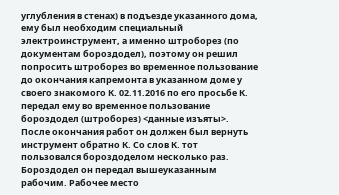углубления в стенах) в подъезде указанного дома, ему был необходим специальный электроинструмент, а именно штроборез (по документам бороздодел), поэтому он решил попросить штроборез во временное пользование до окончания капремонта в указанном доме у своего знакомого К. 02.11.2016 по его просьбе К. передал ему во временное пользование бороздодел (штроборез) <данные изъяты>. После окончания работ он должен был вернуть инструмент обратно К. Со слов К. тот пользовался бороздоделом несколько раз. Бороздодел он передал вышеуказанным рабочим. Рабочее место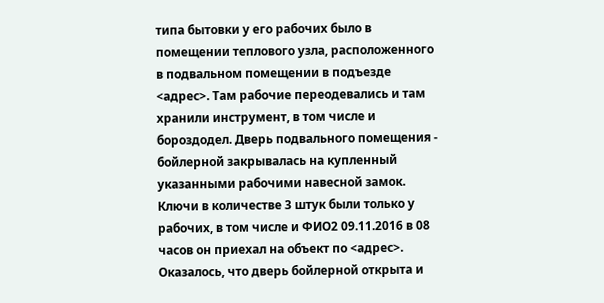типа бытовки у его рабочих было в помещении теплового узла, расположенного в подвальном помещении в подъезде <адрес>. Там рабочие переодевались и там хранили инструмент, в том числе и бороздодел. Дверь подвального помещения - бойлерной закрывалась на купленный указанными рабочими навесной замок. Ключи в количестве 3 штук были только у рабочих, в том числе и ФИО2 09.11.2016 в 08 часов он приехал на объект по <адрес>. Оказалось, что дверь бойлерной открыта и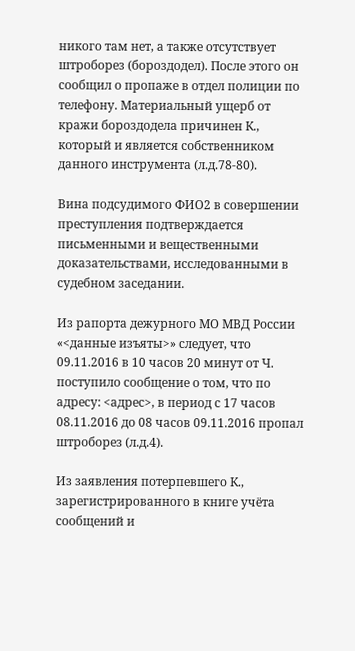никого там нет, а также отсутствует штроборез (бороздодел). После этого он сообщил о пропаже в отдел полиции по телефону. Материальный ущерб от кражи бороздодела причинен К., который и является собственником данного инструмента (л.д.78-80).

Вина подсудимого ФИО2 в совершении преступления подтверждается письменными и вещественными доказательствами, исследованными в судебном заседании.

Из рапорта дежурного МО МВД России «<данные изъяты>» следует, что 09.11.2016 в 10 часов 20 минут от Ч. поступило сообщение о том, что по адресу: <адрес>, в период с 17 часов 08.11.2016 до 08 часов 09.11.2016 пропал штроборез (л.д.4).

Из заявления потерпевшего К., зарегистрированного в книге учёта сообщений и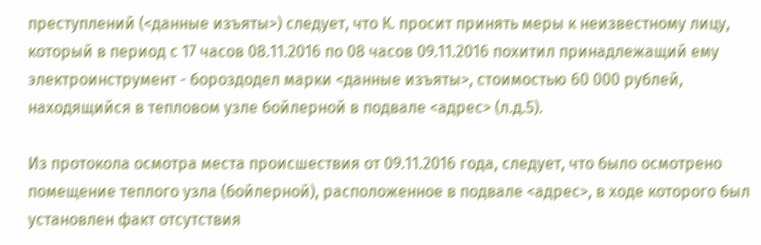преступлений (<данные изъяты>) следует, что К. просит принять меры к неизвестному лицу, который в период с 17 часов 08.11.2016 по 08 часов 09.11.2016 похитил принадлежащий ему электроинструмент - бороздодел марки <данные изъяты>, стоимостью 60 000 рублей, находящийся в тепловом узле бойлерной в подвале <адрес> (л.д.5).

Из протокола осмотра места происшествия от 09.11.2016 года, следует, что было осмотрено помещение теплого узла (бойлерной), расположенное в подвале <адрес>, в ходе которого был установлен факт отсутствия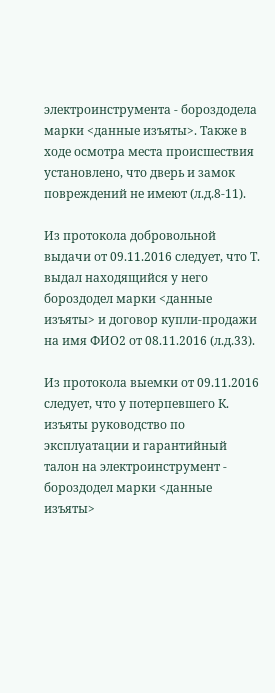электроинструмента - бороздодела марки <данные изъяты>. Также в ходе осмотра места происшествия установлено, что дверь и замок повреждений не имеют (л.д.8-11).

Из протокола добровольной выдачи от 09.11.2016 следует, что Т. выдал находящийся у него бороздодел марки <данные изъяты> и договор купли-продажи на имя ФИО2 от 08.11.2016 (л.д.33).

Из протокола выемки от 09.11.2016 следует, что у потерпевшего К. изъяты руководство по эксплуатации и гарантийный талон на электроинструмент - бороздодел марки <данные изъяты>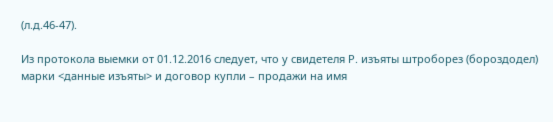(л.д.46-47).

Из протокола выемки от 01.12.2016 следует, что у свидетеля Р. изъяты штроборез (бороздодел) марки <данные изъяты> и договор купли – продажи на имя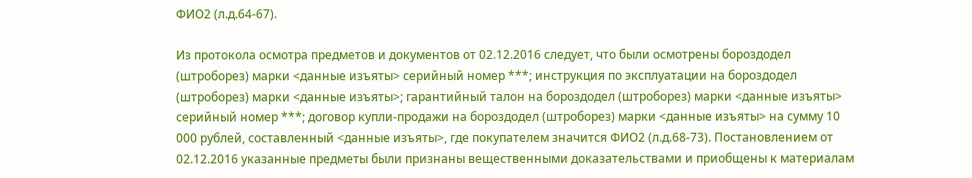ФИО2 (л.д.64-67).

Из протокола осмотра предметов и документов от 02.12.2016 следует, что были осмотрены бороздодел (штроборез) марки <данные изъяты> серийный номер ***; инструкция по эксплуатации на бороздодел (штроборез) марки <данные изъяты>; гарантийный талон на бороздодел (штроборез) марки <данные изъяты> серийный номер ***; договор купли-продажи на бороздодел (штроборез) марки <данные изъяты> на сумму 10 000 рублей, составленный <данные изъяты>, где покупателем значится ФИО2 (л.д.68-73). Постановлением от 02.12.2016 указанные предметы были признаны вещественными доказательствами и приобщены к материалам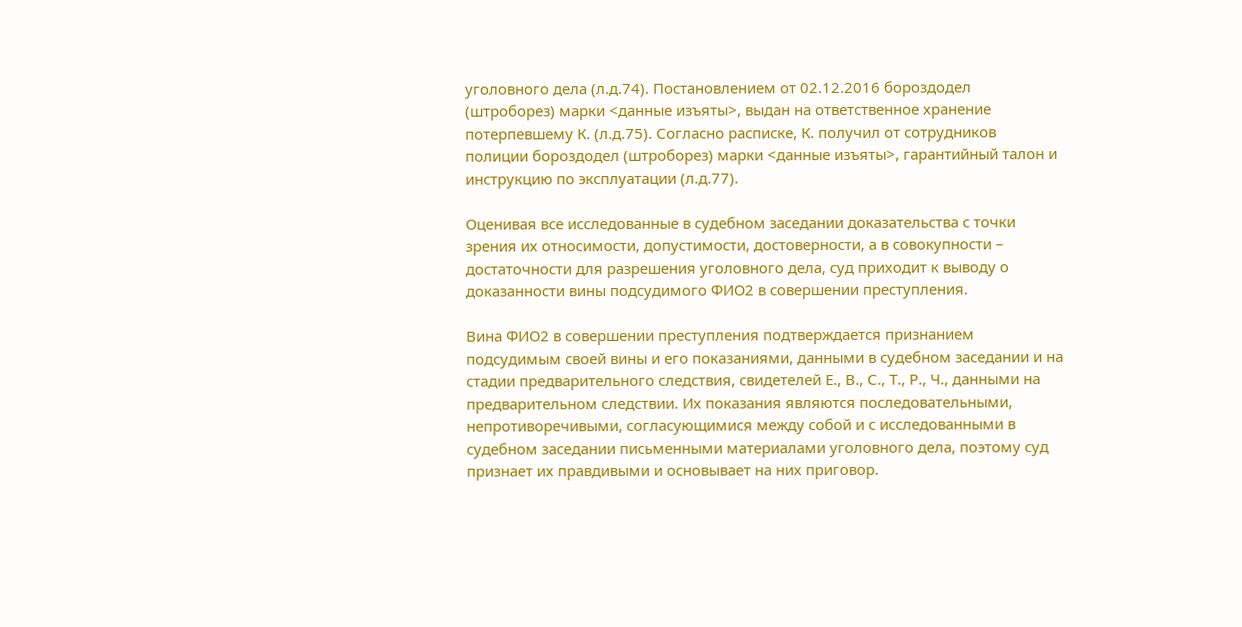уголовного дела (л.д.74). Постановлением от 02.12.2016 бороздодел (штроборез) марки <данные изъяты>, выдан на ответственное хранение потерпевшему К. (л.д.75). Согласно расписке, К. получил от сотрудников полиции бороздодел (штроборез) марки <данные изъяты>, гарантийный талон и инструкцию по эксплуатации (л.д.77).

Оценивая все исследованные в судебном заседании доказательства с точки зрения их относимости, допустимости, достоверности, а в совокупности – достаточности для разрешения уголовного дела, суд приходит к выводу о доказанности вины подсудимого ФИО2 в совершении преступления.

Вина ФИО2 в совершении преступления подтверждается признанием подсудимым своей вины и его показаниями, данными в судебном заседании и на стадии предварительного следствия, свидетелей Е., В., С., Т., Р., Ч., данными на предварительном следствии. Их показания являются последовательными, непротиворечивыми, согласующимися между собой и с исследованными в судебном заседании письменными материалами уголовного дела, поэтому суд признает их правдивыми и основывает на них приговор.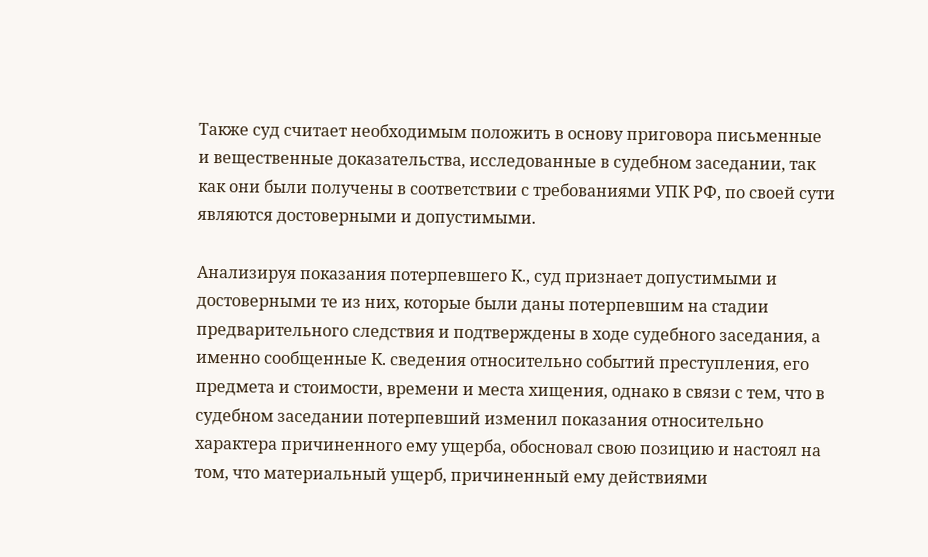Также суд считает необходимым положить в основу приговора письменные и вещественные доказательства, исследованные в судебном заседании, так как они были получены в соответствии с требованиями УПК РФ, по своей сути являются достоверными и допустимыми.

Анализируя показания потерпевшего К., суд признает допустимыми и достоверными те из них, которые были даны потерпевшим на стадии предварительного следствия и подтверждены в ходе судебного заседания, а именно сообщенные К. сведения относительно событий преступления, его предмета и стоимости, времени и места хищения, однако в связи с тем, что в судебном заседании потерпевший изменил показания относительно характера причиненного ему ущерба, обосновал свою позицию и настоял на том, что материальный ущерб, причиненный ему действиями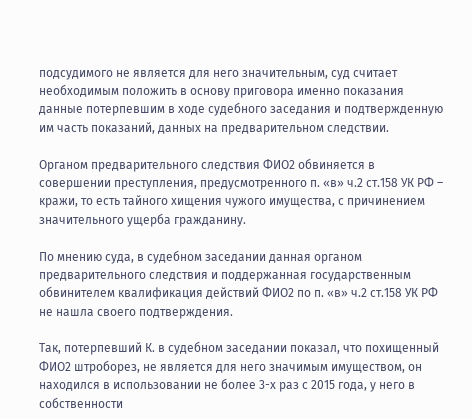подсудимого не является для него значительным, суд считает необходимым положить в основу приговора именно показания данные потерпевшим в ходе судебного заседания и подтвержденную им часть показаний, данных на предварительном следствии.

Органом предварительного следствия ФИО2 обвиняется в совершении преступления, предусмотренного п. «в» ч.2 ст.158 УК РФ – кражи, то есть тайного хищения чужого имущества, с причинением значительного ущерба гражданину.

По мнению суда, в судебном заседании данная органом предварительного следствия и поддержанная государственным обвинителем квалификация действий ФИО2 по п. «в» ч.2 ст.158 УК РФ не нашла своего подтверждения.

Так, потерпевший К. в судебном заседании показал, что похищенный ФИО2 штроборез, не является для него значимым имуществом, он находился в использовании не более 3-х раз с 2015 года, у него в собственности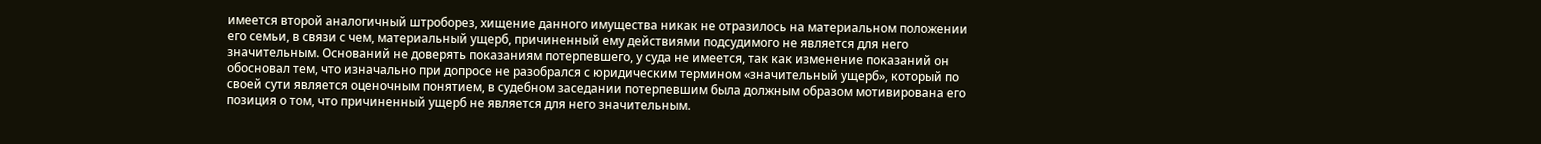имеется второй аналогичный штроборез, хищение данного имущества никак не отразилось на материальном положении его семьи, в связи с чем, материальный ущерб, причиненный ему действиями подсудимого не является для него значительным. Оснований не доверять показаниям потерпевшего, у суда не имеется, так как изменение показаний он обосновал тем, что изначально при допросе не разобрался с юридическим термином «значительный ущерб», который по своей сути является оценочным понятием, в судебном заседании потерпевшим была должным образом мотивирована его позиция о том, что причиненный ущерб не является для него значительным.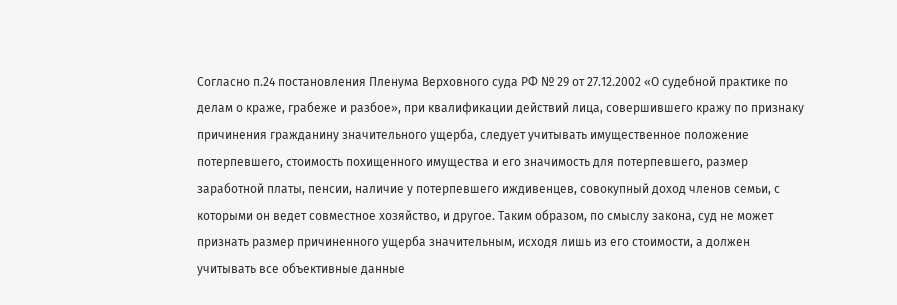Согласно п.24 постановления Пленума Верховного суда РФ № 29 от 27.12.2002 «О судебной практике по делам о краже, грабеже и разбое», при квалификации действий лица, совершившего кражу по признаку причинения гражданину значительного ущерба, следует учитывать имущественное положение потерпевшего, стоимость похищенного имущества и его значимость для потерпевшего, размер заработной платы, пенсии, наличие у потерпевшего иждивенцев, совокупный доход членов семьи, с которыми он ведет совместное хозяйство, и другое. Таким образом, по смыслу закона, суд не может признать размер причиненного ущерба значительным, исходя лишь из его стоимости, а должен учитывать все объективные данные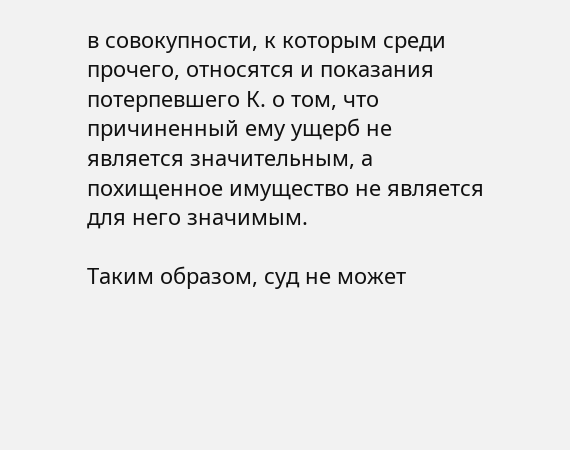в совокупности, к которым среди прочего, относятся и показания потерпевшего К. о том, что причиненный ему ущерб не является значительным, а похищенное имущество не является для него значимым.

Таким образом, суд не может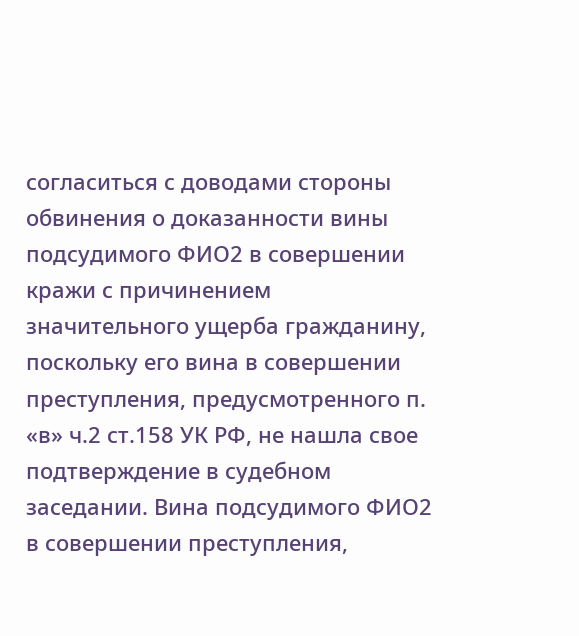согласиться с доводами стороны обвинения о доказанности вины подсудимого ФИО2 в совершении кражи с причинением значительного ущерба гражданину, поскольку его вина в совершении преступления, предусмотренного п. «в» ч.2 ст.158 УК РФ, не нашла свое подтверждение в судебном заседании. Вина подсудимого ФИО2 в совершении преступления,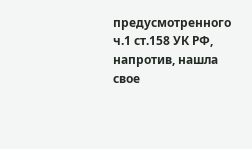предусмотренного ч.1 ст.158 УК РФ, напротив, нашла свое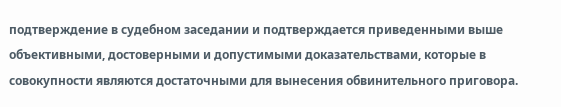подтверждение в судебном заседании и подтверждается приведенными выше объективными, достоверными и допустимыми доказательствами, которые в совокупности являются достаточными для вынесения обвинительного приговора.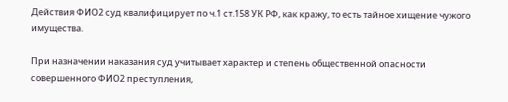Действия ФИО2 суд квалифицирует по ч.1 ст.158 УК РФ, как кражу, то есть тайное хищение чужого имущества.

При назначении наказания суд учитывает характер и степень общественной опасности совершенного ФИО2 преступления,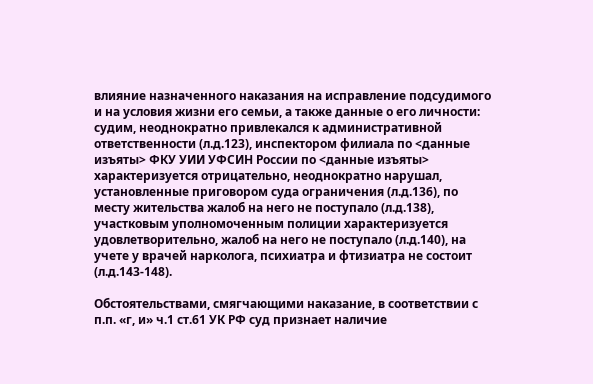влияние назначенного наказания на исправление подсудимого и на условия жизни его семьи, а также данные о его личности: судим, неоднократно привлекался к административной ответственности (л.д.123), инспектором филиала по <данные изъяты> ФКУ УИИ УФСИН России по <данные изъяты> характеризуется отрицательно, неоднократно нарушал, установленные приговором суда ограничения (л.д.136), по месту жительства жалоб на него не поступало (л.д.138), участковым уполномоченным полиции характеризуется удовлетворительно, жалоб на него не поступало (л.д.140), на учете у врачей нарколога, психиатра и фтизиатра не состоит (л.д.143-148).

Обстоятельствами, смягчающими наказание, в соответствии с п.п. «г, и» ч.1 ст.61 УК РФ суд признает наличие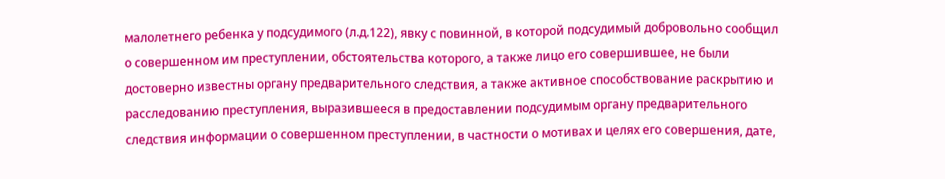малолетнего ребенка у подсудимого (л.д.122), явку с повинной, в которой подсудимый добровольно сообщил о совершенном им преступлении, обстоятельства которого, а также лицо его совершившее, не были достоверно известны органу предварительного следствия, а также активное способствование раскрытию и расследованию преступления, выразившееся в предоставлении подсудимым органу предварительного следствия информации о совершенном преступлении, в частности о мотивах и целях его совершения, дате,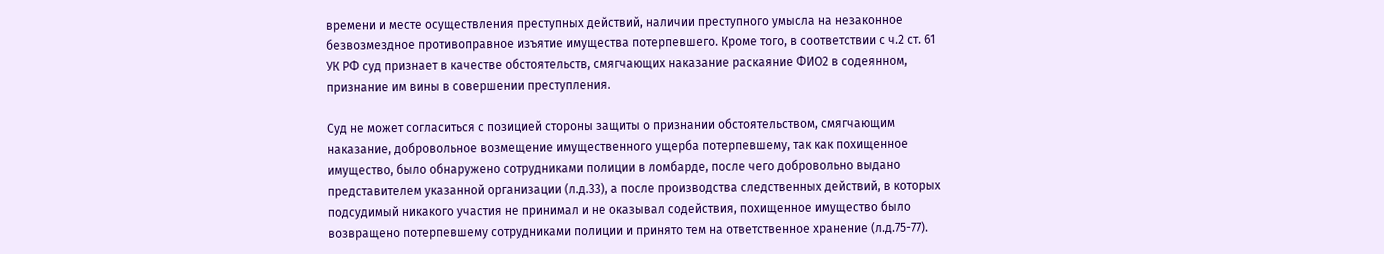времени и месте осуществления преступных действий, наличии преступного умысла на незаконное безвозмездное противоправное изъятие имущества потерпевшего. Кроме того, в соответствии с ч.2 ст. 61 УК РФ суд признает в качестве обстоятельств, смягчающих наказание раскаяние ФИО2 в содеянном, признание им вины в совершении преступления.

Суд не может согласиться с позицией стороны защиты о признании обстоятельством, смягчающим наказание, добровольное возмещение имущественного ущерба потерпевшему, так как похищенное имущество, было обнаружено сотрудниками полиции в ломбарде, после чего добровольно выдано представителем указанной организации (л.д.33), а после производства следственных действий, в которых подсудимый никакого участия не принимал и не оказывал содействия, похищенное имущество было возвращено потерпевшему сотрудниками полиции и принято тем на ответственное хранение (л.д.75-77).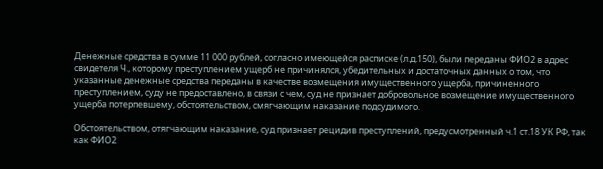Денежные средства в сумме 11 000 рублей, согласно имеющейся расписке (л.д.150), были переданы ФИО2 в адрес свидетеля Ч., которому преступлением ущерб не причинялся, убедительных и достаточных данных о том, что указанные денежные средства переданы в качестве возмещения имущественного ущерба, причиненного преступлением, суду не предоставлено, в связи с чем, суд не признает добровольное возмещение имущественного ущерба потерпевшему, обстоятельством, смягчающим наказание подсудимого.

Обстоятельством, отягчающим наказание, суд признает рецидив преступлений, предусмотренный ч.1 ст.18 УК РФ, так как ФИО2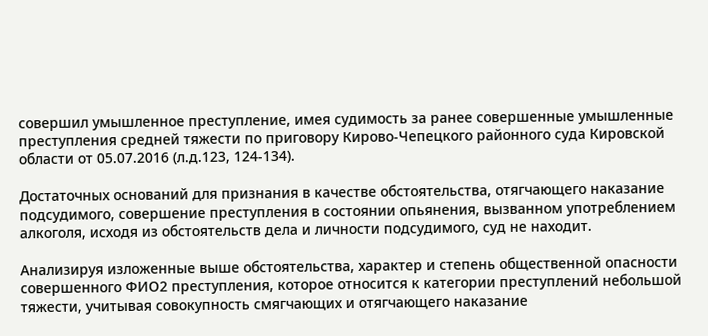совершил умышленное преступление, имея судимость за ранее совершенные умышленные преступления средней тяжести по приговору Кирово-Чепецкого районного суда Кировской области от 05.07.2016 (л.д.123, 124-134).

Достаточных оснований для признания в качестве обстоятельства, отягчающего наказание подсудимого, совершение преступления в состоянии опьянения, вызванном употреблением алкоголя, исходя из обстоятельств дела и личности подсудимого, суд не находит.

Анализируя изложенные выше обстоятельства, характер и степень общественной опасности совершенного ФИО2 преступления, которое относится к категории преступлений небольшой тяжести, учитывая совокупность смягчающих и отягчающего наказание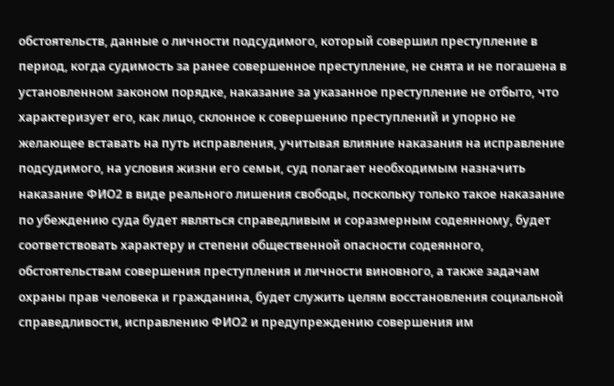обстоятельств, данные о личности подсудимого, который совершил преступление в период, когда судимость за ранее совершенное преступление, не снята и не погашена в установленном законом порядке, наказание за указанное преступление не отбыто, что характеризует его, как лицо, склонное к совершению преступлений и упорно не желающее вставать на путь исправления, учитывая влияние наказания на исправление подсудимого, на условия жизни его семьи, суд полагает необходимым назначить наказание ФИО2 в виде реального лишения свободы, поскольку только такое наказание по убеждению суда будет являться справедливым и соразмерным содеянному, будет соответствовать характеру и степени общественной опасности содеянного, обстоятельствам совершения преступления и личности виновного, а также задачам охраны прав человека и гражданина, будет служить целям восстановления социальной справедливости, исправлению ФИО2 и предупреждению совершения им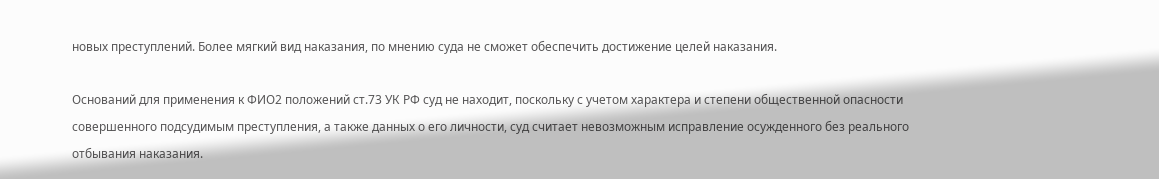новых преступлений. Более мягкий вид наказания, по мнению суда не сможет обеспечить достижение целей наказания.

Оснований для применения к ФИО2 положений ст.73 УК РФ суд не находит, поскольку с учетом характера и степени общественной опасности совершенного подсудимым преступления, а также данных о его личности, суд считает невозможным исправление осужденного без реального отбывания наказания.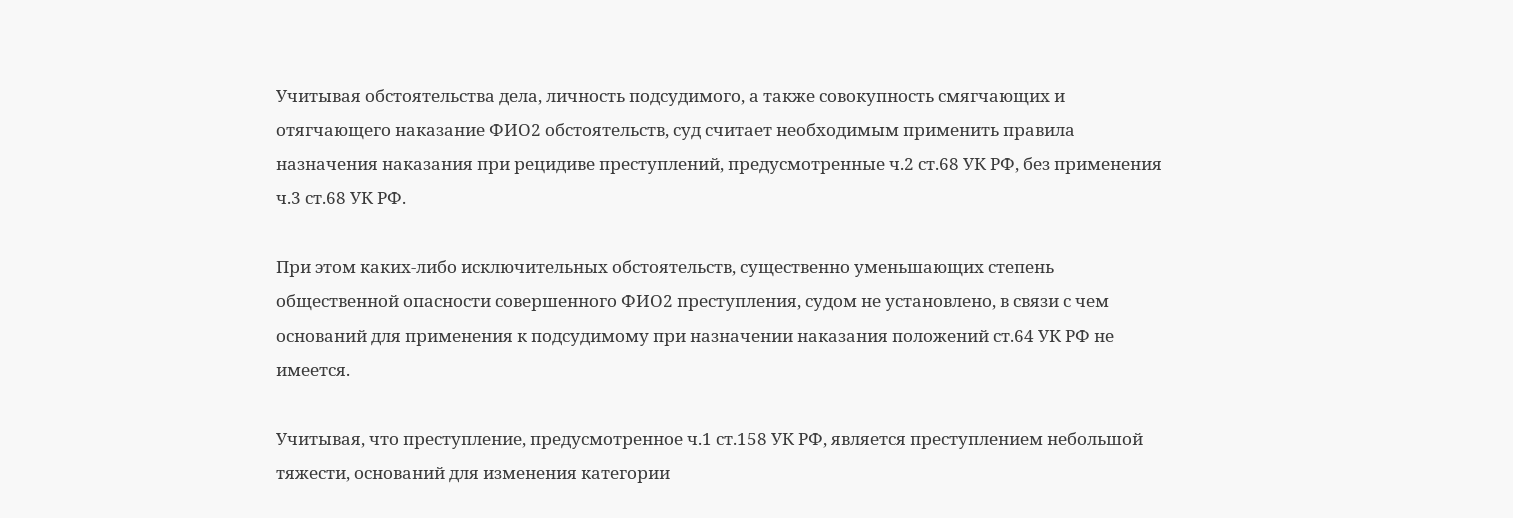Учитывая обстоятельства дела, личность подсудимого, а также совокупность смягчающих и отягчающего наказание ФИО2 обстоятельств, суд считает необходимым применить правила назначения наказания при рецидиве преступлений, предусмотренные ч.2 ст.68 УК РФ, без применения ч.3 ст.68 УК РФ.

При этом каких-либо исключительных обстоятельств, существенно уменьшающих степень общественной опасности совершенного ФИО2 преступления, судом не установлено, в связи с чем оснований для применения к подсудимому при назначении наказания положений ст.64 УК РФ не имеется.

Учитывая, что преступление, предусмотренное ч.1 ст.158 УК РФ, является преступлением небольшой тяжести, оснований для изменения категории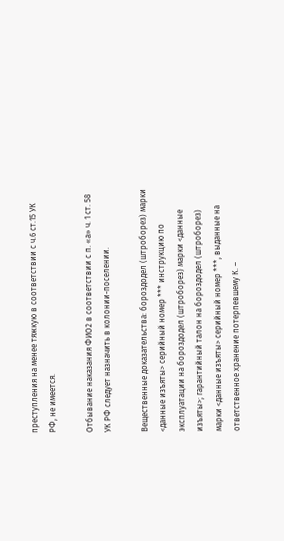преступления на менее тяжкую в соответствии с ч.6 ст.15 УК РФ, не имеется.

Отбывание наказания ФИО2 в соответствии с п. «а» ч. 1 ст. 58 УК РФ следует назначить в колонии-поселении.

Вещественные доказательства: бороздодел (штроборез) марки <данные изъяты> серийный номер *** инструкцию по эксплуатации на бороздодел (штроборез) марки <данные изъяты>; гарантийный талон на бороздодел (штроборез) марки <данные изъяты> серийный номер ***, выданные на ответственное хранение потерпевшему К. –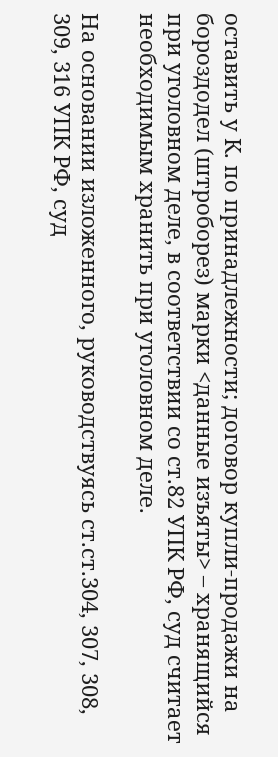оставить у К. по принадлежности; договор купли-продажи на бороздодел (штроборез) марки <данные изъяты> – хранящийся при уголовном деле, в соответствии со ст.82 УПК РФ, суд считает необходимым хранить при уголовном деле.

На основании изложенного, руководствуясь ст.ст.304, 307, 308, 309, 316 УПК РФ, суд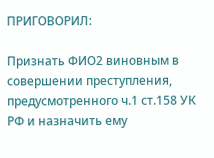ПРИГОВОРИЛ:

Признать ФИО2 виновным в совершении преступления, предусмотренного ч.1 ст.158 УК РФ и назначить ему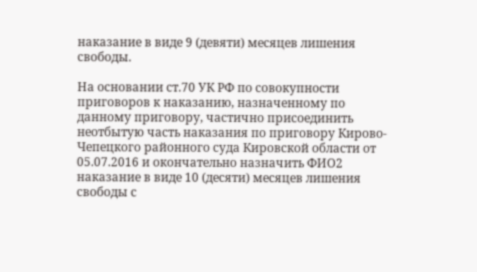наказание в виде 9 (девяти) месяцев лишения свободы.

На основании ст.70 УК РФ по совокупности приговоров к наказанию, назначенному по данному приговору, частично присоединить неотбытую часть наказания по приговору Кирово-Чепецкого районного суда Кировской области от 05.07.2016 и окончательно назначить ФИО2 наказание в виде 10 (десяти) месяцев лишения свободы с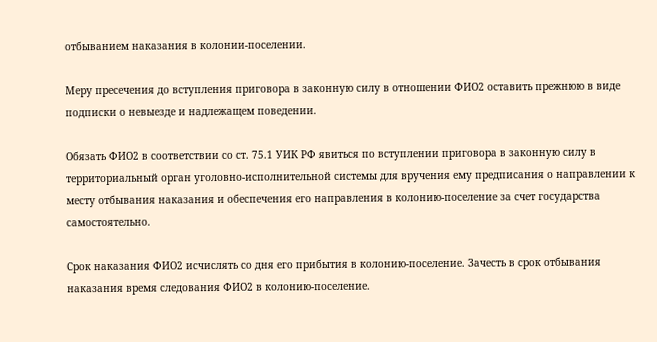отбыванием наказания в колонии-поселении.

Меру пресечения до вступления приговора в законную силу в отношении ФИО2 оставить прежнюю в виде подписки о невыезде и надлежащем поведении.

Обязать ФИО2 в соответствии со ст. 75.1 УИК РФ явиться по вступлении приговора в законную силу в территориальный орган уголовно-исполнительной системы для вручения ему предписания о направлении к месту отбывания наказания и обеспечения его направления в колонию-поселение за счет государства самостоятельно.

Срок наказания ФИО2 исчислять со дня его прибытия в колонию-поселение. Зачесть в срок отбывания наказания время следования ФИО2 в колонию-поселение.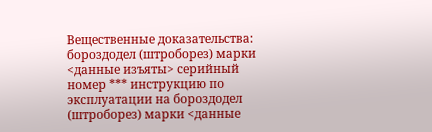Вещественные доказательства: бороздодел (штроборез) марки <данные изъяты> серийный номер *** инструкцию по эксплуатации на бороздодел (штроборез) марки <данные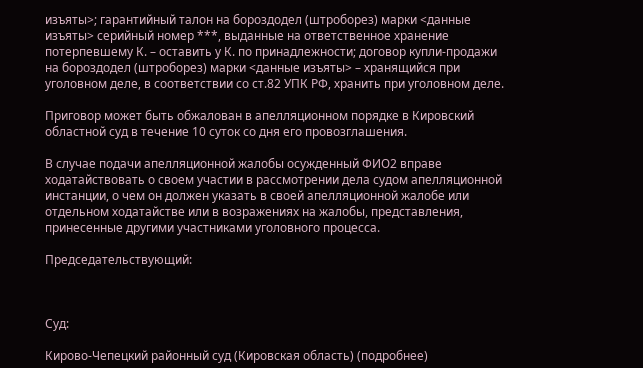изъяты>; гарантийный талон на бороздодел (штроборез) марки <данные изъяты> серийный номер ***, выданные на ответственное хранение потерпевшему К. – оставить у К. по принадлежности; договор купли-продажи на бороздодел (штроборез) марки <данные изъяты> – хранящийся при уголовном деле, в соответствии со ст.82 УПК РФ, хранить при уголовном деле.

Приговор может быть обжалован в апелляционном порядке в Кировский областной суд в течение 10 суток со дня его провозглашения.

В случае подачи апелляционной жалобы осужденный ФИО2 вправе ходатайствовать о своем участии в рассмотрении дела судом апелляционной инстанции, о чем он должен указать в своей апелляционной жалобе или отдельном ходатайстве или в возражениях на жалобы, представления, принесенные другими участниками уголовного процесса.

Председательствующий:



Суд:

Кирово-Чепецкий районный суд (Кировская область) (подробнее)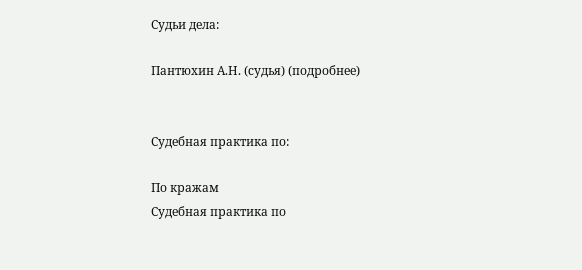Судьи дела:

Пантюхин А.Н. (судья) (подробнее)


Судебная практика по:

По кражам
Судебная практика по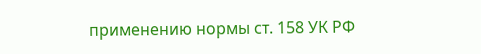применению нормы ст. 158 УК РФ